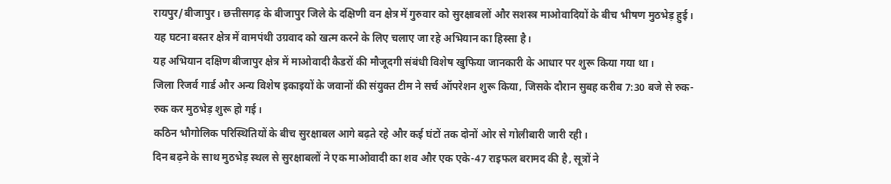रायपुर/बीजापुर। छत्तीसगढ़ के बीजापुर जिले के दक्षिणी वन क्षेत्र में गुरुवार को सुरक्षाबलों और सशस्त्र माओवादियों के बीच भीषण मुठभेड़ हुई। यह घटना बस्तर क्षेत्र में वामपंथी उग्रवाद को खत्म करने के लिए चलाए जा रहे अभियान का हिस्सा है।
यह अभियान दक्षिण बीजापुर क्षेत्र में माओवादी कैडरों की मौजूदगी संबंधी विशेष खुफिया जानकारी के आधार पर शुरू किया गया था।
जिला रिजर्व गार्ड और अन्य विशेष इकाइयों के जवानों की संयुक्त टीम ने सर्च ऑपरेशन शुरू किया, जिसके दौरान सुबह करीब 7:30 बजे से रुक-रुक कर मुठभेड़ शुरू हो गई।
कठिन भौगोलिक परिस्थितियों के बीच सुरक्षाबल आगे बढ़ते रहे और कई घंटों तक दोनों ओर से गोलीबारी जारी रही।
दिन बढ़ने के साथ मुठभेड़ स्थल से सुरक्षाबलों ने एक माओवादी का शव और एक एके-47 राइफल बरामद की है, सूत्रों ने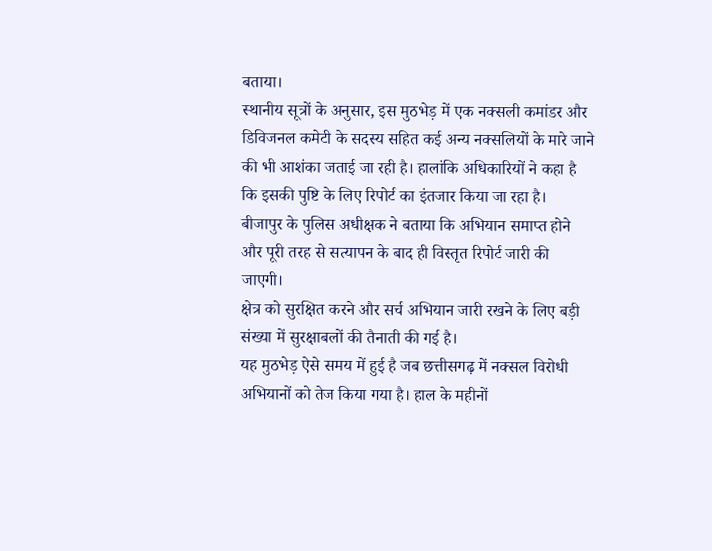बताया।
स्थानीय सूत्रों के अनुसार, इस मुठभेड़ में एक नक्सली कमांडर और डिविजनल कमेटी के सदस्य सहित कई अन्य नक्सलियों के मारे जाने की भी आशंका जताई जा रही है। हालांकि अधिकारियों ने कहा है कि इसकी पुष्टि के लिए रिपोर्ट का इंतजार किया जा रहा है।
बीजापुर के पुलिस अधीक्षक ने बताया कि अभियान समाप्त होने और पूरी तरह से सत्यापन के बाद ही विस्तृत रिपोर्ट जारी की जाएगी।
क्षेत्र को सुरक्षित करने और सर्च अभियान जारी रखने के लिए बड़ी संख्या में सुरक्षाबलों की तैनाती की गई है।
यह मुठभेड़ ऐसे समय में हुई है जब छत्तीसगढ़ में नक्सल विरोधी अभियानों को तेज किया गया है। हाल के महीनों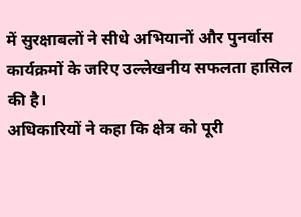में सुरक्षाबलों ने सीधे अभियानों और पुनर्वास कार्यक्रमों के जरिए उल्लेखनीय सफलता हासिल की है।
अधिकारियों ने कहा कि क्षेत्र को पूरी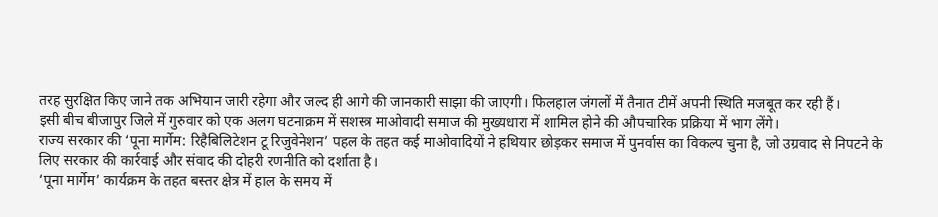तरह सुरक्षित किए जाने तक अभियान जारी रहेगा और जल्द ही आगे की जानकारी साझा की जाएगी। फिलहाल जंगलों में तैनात टीमें अपनी स्थिति मजबूत कर रही हैं।
इसी बीच बीजापुर जिले में गुरुवार को एक अलग घटनाक्रम में सशस्त्र माओवादी समाज की मुख्यधारा में शामिल होने की औपचारिक प्रक्रिया में भाग लेंगे।
राज्य सरकार की ‘पूना मार्गेम: रिहैबिलिटेशन टू रिजुवेनेशन’ पहल के तहत कई माओवादियों ने हथियार छोड़कर समाज में पुनर्वास का विकल्प चुना है, जो उग्रवाद से निपटने के लिए सरकार की कार्रवाई और संवाद की दोहरी रणनीति को दर्शाता है।
‘पूना मार्गेम’ कार्यक्रम के तहत बस्तर क्षेत्र में हाल के समय में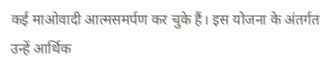कई माओवादी आत्मसमर्पण कर चुके हैं। इस योजना के अंतर्गत उन्हें आर्थिक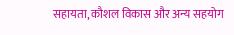सहायता, कौशल विकास और अन्य सहयोग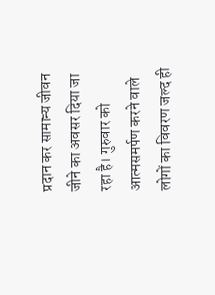प्रदान कर सामान्य जीवन जीने का अवसर दिया जा रहा है। गुरुवार को आत्मसमर्पण करने वाले लोगों का विवरण जल्द ही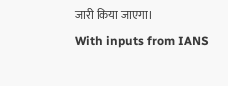जारी किया जाएगा।
With inputs from IANS